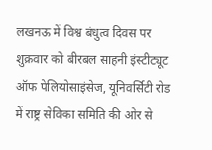लखनऊ में विश्व बंधुत्व दिवस पर शुक्रवार को बीरबल साहनी इंस्टीट्यूट ऑफ पेलियोसाइंसेज, यूनिवर्सिटी रोड में राष्ट्र सेविका समिति की ओर से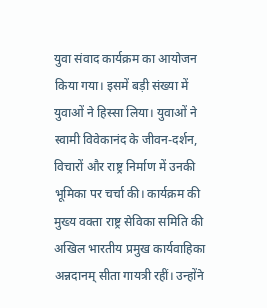युवा संवाद कार्यक्रम का आयोजन किया गया। इसमें बड़ी संख्या में युवाओं ने हिस्सा लिया। युवाओं ने स्वामी विवेकानंद के जीवन-दर्शन, विचारों और राष्ट्र निर्माण में उनकी भूमिका पर चर्चा की। कार्यक्रम की मुख्य वक्ता राष्ट्र सेविका समिति की अखिल भारतीय प्रमुख कार्यवाहिका अन्नदानम् सीता गायत्री रहीं। उन्होंने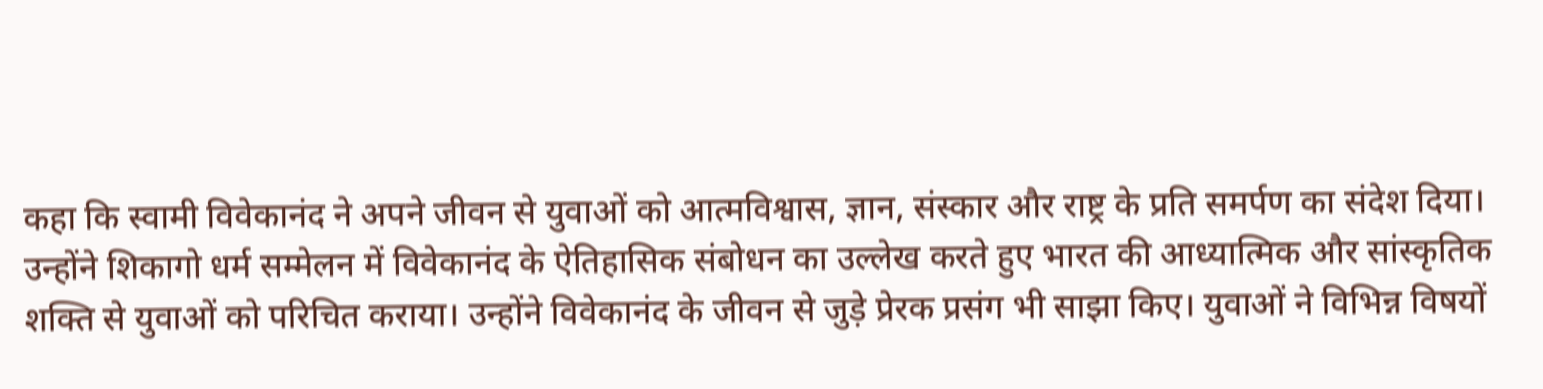कहा कि स्वामी विवेकानंद ने अपने जीवन से युवाओं को आत्मविश्वास, ज्ञान, संस्कार और राष्ट्र के प्रति समर्पण का संदेश दिया। उन्होंने शिकागो धर्म सम्मेलन में विवेकानंद के ऐतिहासिक संबोधन का उल्लेख करते हुए भारत की आध्यात्मिक और सांस्कृतिक शक्ति से युवाओं को परिचित कराया। उन्होंने विवेकानंद के जीवन से जुड़े प्रेरक प्रसंग भी साझा किए। युवाओं ने विभिन्न विषयों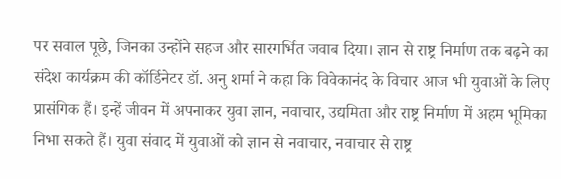पर सवाल पूछे, जिनका उन्होंने सहज और सारगर्भित जवाब दिया। ज्ञान से राष्ट्र निर्माण तक बढ़ने का संदेश कार्यक्रम की कॉर्डिनेटर डॉ. अनु शर्मा ने कहा कि विवेकानंद के विचार आज भी युवाओं के लिए प्रासंगिक हैं। इन्हें जीवन में अपनाकर युवा ज्ञान, नवाचार, उद्यमिता और राष्ट्र निर्माण में अहम भूमिका निभा सकते हैं। युवा संवाद में युवाओं को ज्ञान से नवाचार, नवाचार से राष्ट्र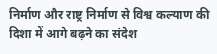निर्माण और राष्ट्र निर्माण से विश्व कल्याण की दिशा में आगे बढ़ने का संदेश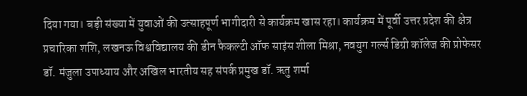दिया गया। बड़ी संख्या में युवाओं की उत्साहपूर्ण भागीदारी से कार्यक्रम खास रहा। कार्यक्रम में पूर्वी उत्तर प्रदेश की क्षेत्र प्रचारिका शशि, लखनऊ विश्वविद्यालय की डीन फैकल्टी ऑफ साइंस शीला मिश्रा, नवयुग गर्ल्स डिग्री कॉलेज की प्रोफेसर डॉ. मंजुला उपाध्याय और अखिल भारतीय सह संपर्क प्रमुख डॉ. ऋतु शर्मा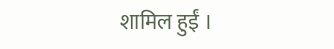शामिल हुईं ।